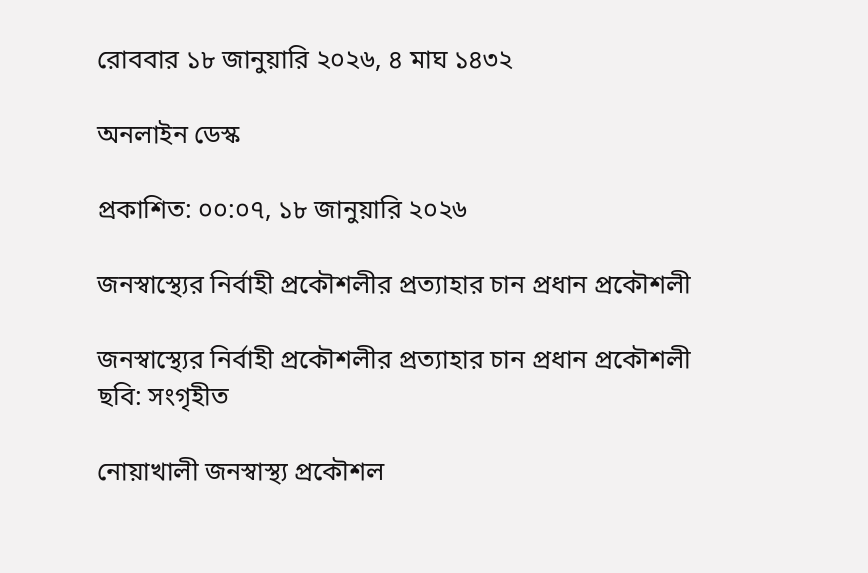রোববার ১৮ জানুয়ারি ২০২৬, ৪ মাঘ ১৪৩২

অনলাইন ডেস্ক

প্রকাশিত: ০০:০৭, ১৮ জানুয়ারি ২০২৬

জনস্বাস্থ্যের নির্বাহী প্রকৌশলীর প্রত্যাহার চান প্রধান প্রকৌশলী

জনস্বাস্থ্যের নির্বাহী প্রকৌশলীর প্রত্যাহার চান প্রধান প্রকৌশলী
ছবি: সংগৃহীত

নোয়াখালী জনস্বাস্থ্য প্রকৌশল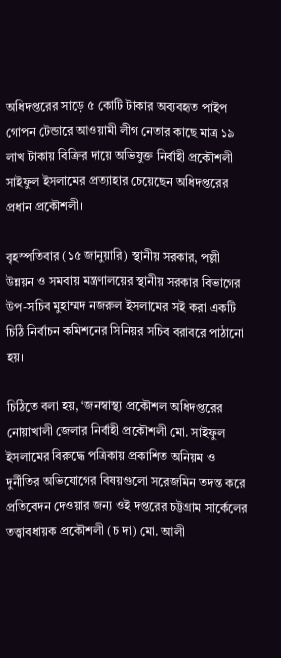অধিদপ্তরের সাড়ে ৫ কোটি টাকার অব্যবহৃত পাইপ গোপন টেন্ডারে আওয়ামী লীগ নেতার কাছে মাত্র ১৯ লাখ টাকায় বিক্রির দায়ে অভিযুক্ত নির্বাহী প্রকৌশলী সাইফুল ইসলামের প্রত্যাহার চেয়েছেন অধিদপ্তরের প্রধান প্রকৌশলী।

বৃহস্পতিবার (১৫ জানুয়ারি) স্থানীয় সরকার, পল্লী উন্নয়ন ও সমবায় মন্ত্রণালয়ের স্থানীয় সরকার বিভাগের উপ-সচিব মুহাম্মদ নজরুল ইসলামের সই করা একটি চিঠি নির্বাচন কমিশনের সিনিয়র সচিব বরাবরে পাঠানো হয়।

চিঠিতে বলা হয়, ‘জনস্বাস্থ্য প্রকৌশল অধিদপ্তরের নোয়াখালী জেলার নির্বাহী প্রকৌশলী মো. সাইফুল ইসলামের বিরুদ্ধে পত্রিকায় প্রকাশিত অনিয়ম ও দুর্নীতির অভিযোগের বিষয়গুলো সরেজমিন তদন্ত করে প্রতিবেদন দেওয়ার জন্য ওই দপ্তরের চট্টগ্রাম সার্কেলের তত্ত্বাবধায়ক প্রকৌশলী (চ দা) মো. আলী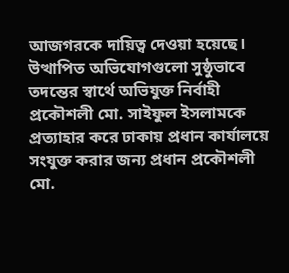আজগরকে দায়িত্ব দেওয়া হয়েছে। উত্থাপিত অভিযোগগুলো সুষ্ঠুভাবে তদন্তের স্বার্থে অভিযুক্ত নির্বাহী প্রকৌশলী মো. সাইফুল ইসলামকে প্রত্যাহার করে ঢাকায় প্রধান কার্যালয়ে সংযুক্ত করার জন্য প্রধান প্রকৌশলী মো.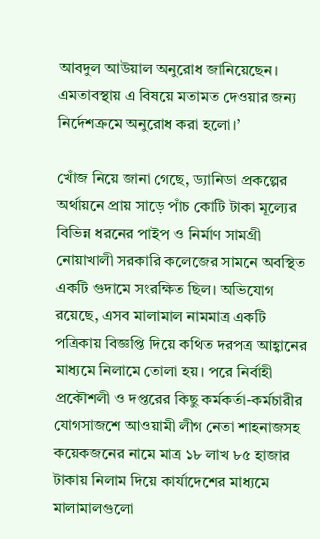আবদুল আউয়াল অনুরোধ জানিয়েছেন। এমতাবস্থায় এ বিষয়ে মতামত দেওয়ার জন্য নির্দেশক্রমে অনুরোধ করা হলো।’

খোঁজ নিয়ে জানা গেছে, ড্যানিডা প্রকল্পের অর্থায়নে প্রায় সাড়ে পাঁচ কোটি টাকা মূল্যের বিভিন্ন ধরনের পাইপ ও নির্মাণ সামগ্রী নোয়াখালী সরকারি কলেজের সামনে অবস্থিত একটি গুদামে সংরক্ষিত ছিল। অভিযোগ রয়েছে, এসব মালামাল নামমাত্র একটি পত্রিকায় বিজ্ঞপ্তি দিয়ে কথিত দরপত্র আহ্বানের মাধ্যমে নিলামে তোলা হয়। পরে নির্বাহী প্রকৌশলী ও দপ্তরের কিছু কর্মকর্তা-কর্মচারীর যোগসাজশে আওয়ামী লীগ নেতা শাহনাজসহ কয়েকজনের নামে মাত্র ১৮ লাখ ৮৫ হাজার টাকায় নিলাম দিয়ে কার্যাদেশের মাধ্যমে মালামালগুলো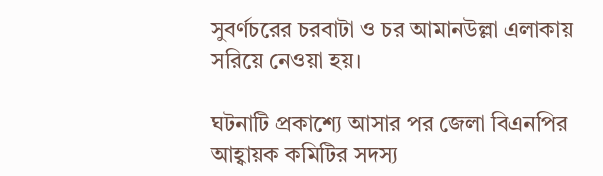সুবর্ণচরের চরবাটা ও চর আমানউল্লা এলাকায় সরিয়ে নেওয়া হয়।

ঘটনাটি প্রকাশ্যে আসার পর জেলা বিএনপির আহ্বায়ক কমিটির সদস্য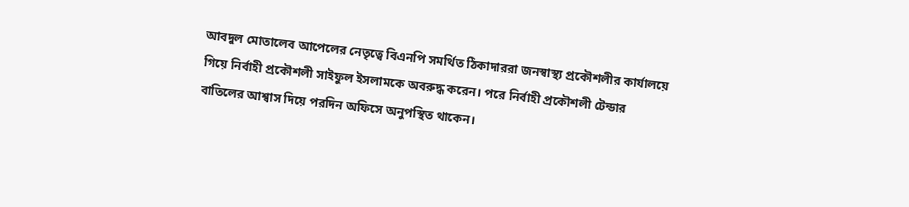আবদুল মোতালেব আপেলের নেতৃত্বে বিএনপি সমর্থিত ঠিকাদাররা জনস্বাস্থ্য প্রকৌশলীর কার্যালয়ে গিয়ে নির্বাহী প্রকৌশলী সাইফুল ইসলামকে অবরুদ্ধ করেন। পরে নির্বাহী প্রকৌশলী টেন্ডার বাতিলের আশ্বাস দিয়ে পরদিন অফিসে অনুপস্থিত থাকেন।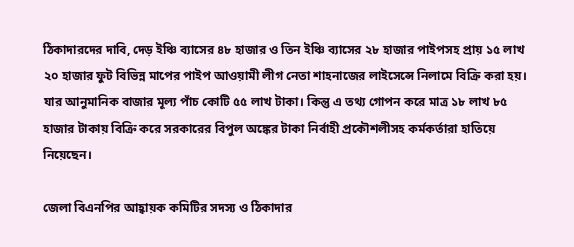ঠিকাদারদের দাবি, দেড় ইঞ্চি ব্যাসের ৪৮ হাজার ও তিন ইঞ্চি ব্যাসের ২৮ হাজার পাইপসহ প্রায় ১৫ লাখ ২০ হাজার ফুট বিভিন্ন মাপের পাইপ আওয়ামী লীগ নেতা শাহনাজের লাইসেন্সে নিলামে বিক্রি করা হয়। যার আনুমানিক বাজার মূল্য পাঁচ কোটি ৫৫ লাখ টাকা। কিন্তু এ তথ্য গোপন করে মাত্র ১৮ লাখ ৮৫ হাজার টাকায় বিক্রি করে সরকারের বিপুল অঙ্কের টাকা নির্বাহী প্রকৌশলীসহ কর্মকর্তারা হাতিয়ে নিয়েছেন।

জেলা বিএনপির আহ্বায়ক কমিটির সদস্য ও ঠিকাদার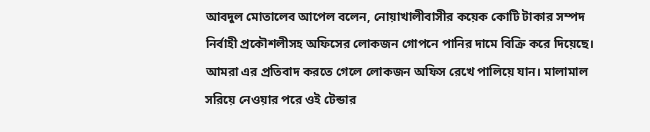আবদুল মোতালেব আপেল বলেন, নোয়াখালীবাসীর কয়েক কোটি টাকার সম্পদ নির্বাহী প্রকৌশলীসহ অফিসের লোকজন গোপনে পানির দামে বিক্রি করে দিয়েছে। আমরা এর প্রতিবাদ করতে গেলে লোকজন অফিস রেখে পালিয়ে যান। মালামাল সরিয়ে নেওয়ার পরে ওই টেন্ডার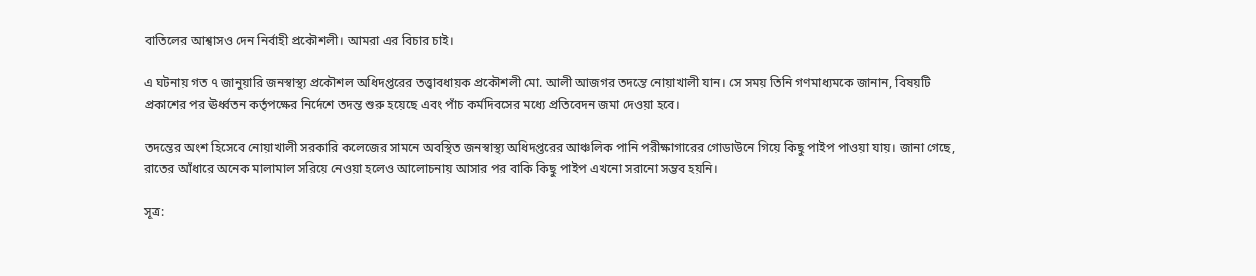বাতিলের আশ্বাসও দেন নির্বাহী প্রকৌশলী। আমরা এর বিচার চাই।

এ ঘটনায় গত ৭ জানুয়ারি জনস্বাস্থ্য প্রকৌশল অধিদপ্তরের তত্ত্বাবধায়ক প্রকৌশলী মো. আলী আজগর তদন্তে নোয়াখালী যান। সে সময় তিনি গণমাধ্যমকে জানান, বিষয়টি প্রকাশের পর ঊর্ধ্বতন কর্তৃপক্ষের নির্দেশে তদন্ত শুরু হয়েছে এবং পাঁচ কর্মদিবসের মধ্যে প্রতিবেদন জমা দেওয়া হবে।

তদন্তের অংশ হিসেবে নোয়াখালী সরকারি কলেজের সামনে অবস্থিত জনস্বাস্থ্য অধিদপ্তরের আঞ্চলিক পানি পরীক্ষাগারের গোডাউনে গিয়ে কিছু পাইপ পাওয়া যায়। জানা গেছে, রাতের আঁধারে অনেক মালামাল সরিয়ে নেওয়া হলেও আলোচনায় আসার পর বাকি কিছু পাইপ এখনো সরানো সম্ভব হয়নি।

সূত্র: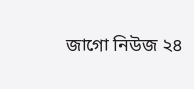জাগো নিউজ ২৪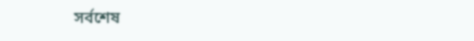সর্বশেষ